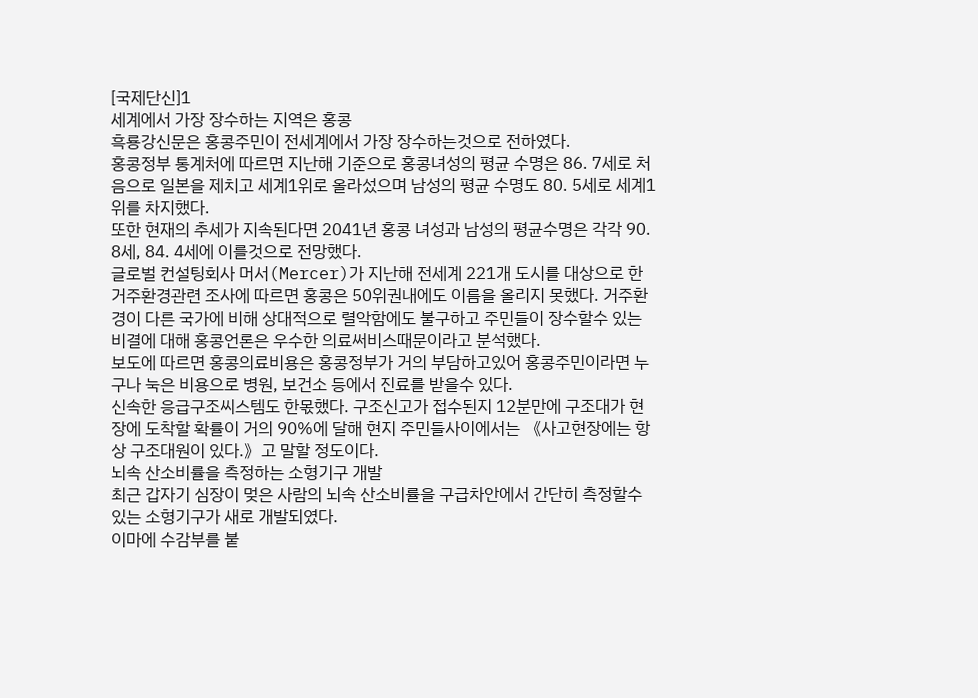[국제단신]1
세계에서 가장 장수하는 지역은 홍콩
흑룡강신문은 홍콩주민이 전세계에서 가장 장수하는것으로 전하였다.
홍콩정부 통계처에 따르면 지난해 기준으로 홍콩녀성의 평균 수명은 86. 7세로 처음으로 일본을 제치고 세계1위로 올라섰으며 남성의 평균 수명도 80. 5세로 세계1위를 차지했다.
또한 현재의 추세가 지속된다면 2041년 홍콩 녀성과 남성의 평균수명은 각각 90. 8세, 84. 4세에 이를것으로 전망했다.
글로벌 컨설팅회사 머서(Mercer)가 지난해 전세계 221개 도시를 대상으로 한 거주환경관련 조사에 따르면 홍콩은 50위권내에도 이름을 올리지 못했다. 거주환경이 다른 국가에 비해 상대적으로 렬악함에도 불구하고 주민들이 장수할수 있는 비결에 대해 홍콩언론은 우수한 의료써비스때문이라고 분석했다.
보도에 따르면 홍콩의료비용은 홍콩정부가 거의 부담하고있어 홍콩주민이라면 누구나 눅은 비용으로 병원, 보건소 등에서 진료를 받을수 있다.
신속한 응급구조씨스템도 한몫했다. 구조신고가 접수된지 12분만에 구조대가 현장에 도착할 확률이 거의 90%에 달해 현지 주민들사이에서는 《사고현장에는 항상 구조대원이 있다.》고 말할 정도이다.
뇌속 산소비률을 측정하는 소형기구 개발
최근 갑자기 심장이 멎은 사람의 뇌속 산소비률을 구급차안에서 간단히 측정할수 있는 소형기구가 새로 개발되였다.
이마에 수감부를 붙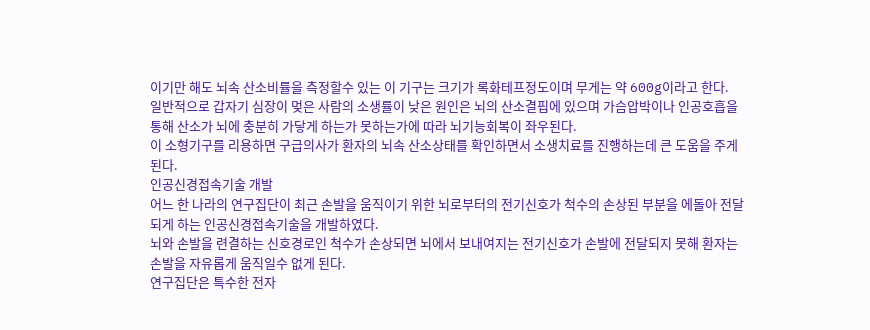이기만 해도 뇌속 산소비률을 측정할수 있는 이 기구는 크기가 록화테프정도이며 무게는 약 600g이라고 한다.
일반적으로 갑자기 심장이 멎은 사람의 소생률이 낮은 원인은 뇌의 산소결핍에 있으며 가슴압박이나 인공호흡을 통해 산소가 뇌에 충분히 가닿게 하는가 못하는가에 따라 뇌기능회복이 좌우된다.
이 소형기구를 리용하면 구급의사가 환자의 뇌속 산소상태를 확인하면서 소생치료를 진행하는데 큰 도움을 주게 된다.
인공신경접속기술 개발
어느 한 나라의 연구집단이 최근 손발을 움직이기 위한 뇌로부터의 전기신호가 척수의 손상된 부분을 에돌아 전달되게 하는 인공신경접속기술을 개발하였다.
뇌와 손발을 련결하는 신호경로인 척수가 손상되면 뇌에서 보내여지는 전기신호가 손발에 전달되지 못해 환자는 손발을 자유롭게 움직일수 없게 된다.
연구집단은 특수한 전자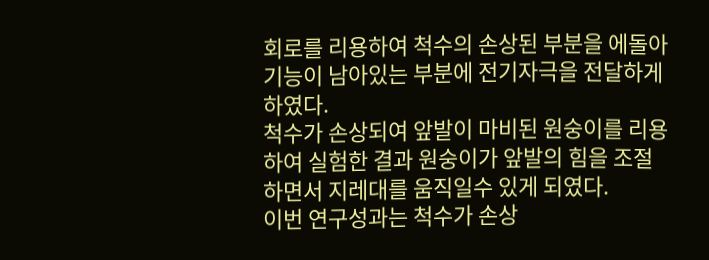회로를 리용하여 척수의 손상된 부분을 에돌아 기능이 남아있는 부분에 전기자극을 전달하게 하였다.
척수가 손상되여 앞발이 마비된 원숭이를 리용하여 실험한 결과 원숭이가 앞발의 힘을 조절하면서 지레대를 움직일수 있게 되였다.
이번 연구성과는 척수가 손상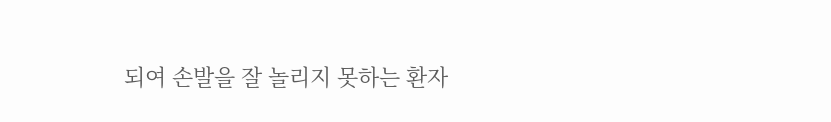되여 손발을 잘 놀리지 못하는 환자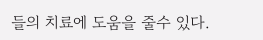들의 치료에 도움을 줄수 있다.